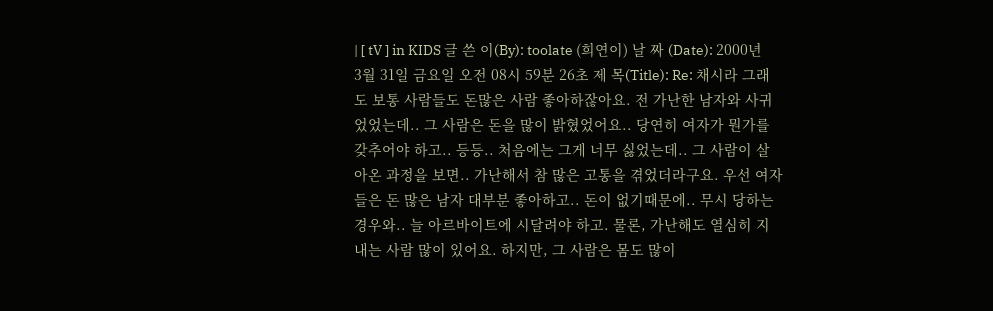| [ tV ] in KIDS 글 쓴 이(By): toolate (희연이) 날 짜 (Date): 2000년 3월 31일 금요일 오전 08시 59분 26초 제 목(Title): Re: 채시라 그래도 보통 사람들도 돈많은 사람 좋아하잖아요. 전 가난한 남자와 사귀었었는데.. 그 사람은 돈을 많이 밝혔었어요.. 당연히 여자가 뭔가를 갖추어야 하고.. 등등.. 처음에는 그게 너무 싫었는데.. 그 사람이 살아온 과정을 보면.. 가난해서 참 많은 고통을 겪었더라구요. 우선 여자들은 돈 많은 남자 대부분 좋아하고.. 돈이 없기때문에.. 무시 당하는 경우와.. 늘 아르바이트에 시달려야 하고. 물론, 가난해도 열심히 지내는 사람 많이 있어요. 하지만, 그 사람은 몸도 많이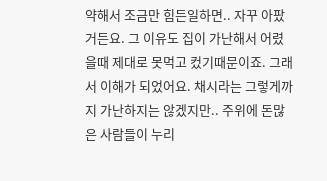약해서 조금만 힘든일하면.. 자꾸 아팠거든요. 그 이유도 집이 가난해서 어렸을때 제대로 못먹고 컸기때문이죠. 그래서 이해가 되었어요. 채시라는 그렇게까지 가난하지는 않겠지만.. 주위에 돈많은 사람들이 누리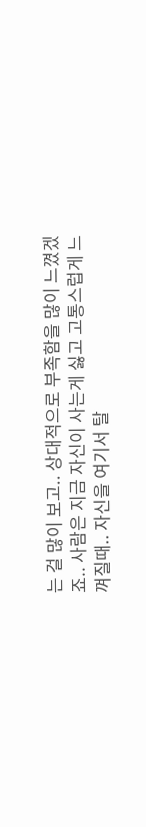는 걸 많이 보고.. 상대적으로 부족함을 많이 느꼈겠죠.. 사람은 지금 자신이 사는게 싫고 고통스럽게 느껴질때.. 자신을 여기서 탈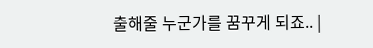출해줄 누군가를 꿈꾸게 되죠.. |